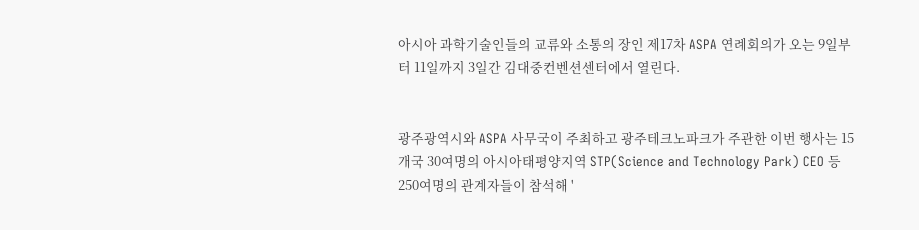아시아 과학기술인들의 교류와 소통의 장인 제17차 ASPA 연례회의가 오는 9일부터 11일까지 3일간 김대중컨벤션센터에서 열린다.


광주광역시와 ASPA 사무국이 주최하고 광주테크노파크가 주관한 이번 행사는 15개국 30여명의 아시아태평양지역 STP(Science and Technology Park) CEO 등 250여명의 관계자들이 참석해 '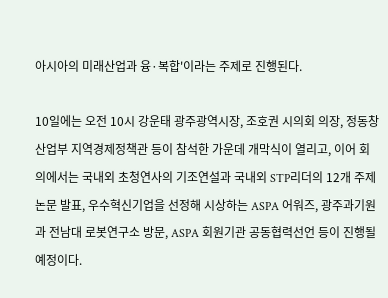아시아의 미래산업과 융·복합'이라는 주제로 진행된다.

10일에는 오전 10시 강운태 광주광역시장, 조호권 시의회 의장, 정동창 산업부 지역경제정책관 등이 참석한 가운데 개막식이 열리고, 이어 회의에서는 국내외 초청연사의 기조연설과 국내외 STP리더의 12개 주제논문 발표, 우수혁신기업을 선정해 시상하는 ASPA 어워즈, 광주과기원과 전남대 로봇연구소 방문, ASPA 회원기관 공동협력선언 등이 진행될 예정이다.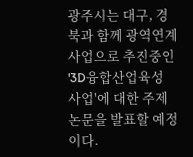광주시는 대구, 경북과 함께 광역연계사업으로 추진중인 '3D융합산업육성 사업'에 대한 주제 논문을 발표할 예정이다.